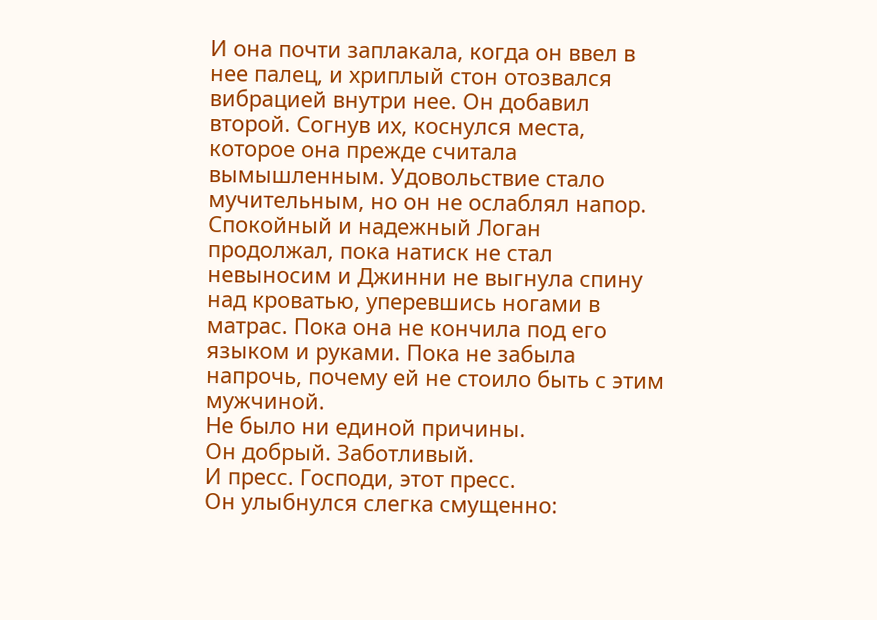И она почти заплакала, когда он ввел в нее палец, и хриплый стон отозвался вибрацией внутри нее. Он добавил второй. Согнув их, коснулся места, которое она прежде считала вымышленным. Удовольствие стало мучительным, но он не ослаблял напор.
Спокойный и надежный Логан продолжал, пока натиск не стал невыносим и Джинни не выгнула спину над кроватью, уперевшись ногами в матрас. Пока она не кончила под его языком и руками. Пока не забыла напрочь, почему ей не стоило быть с этим мужчиной.
Не было ни единой причины.
Он добрый. Заботливый.
И пресс. Господи, этот пресс.
Он улыбнулся слегка смущенно: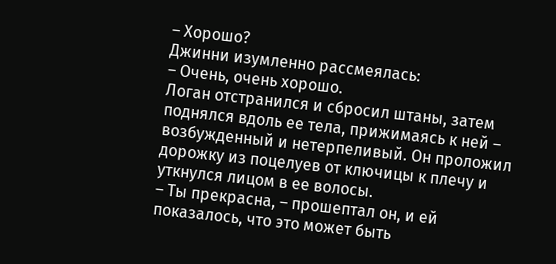– Хорошо?
Джинни изумленно рассмеялась:
– Очень, очень хорошо.
Логан отстранился и сбросил штаны, затем поднялся вдоль ее тела, прижимаясь к ней – возбужденный и нетерпеливый. Он проложил дорожку из поцелуев от ключицы к плечу и уткнулся лицом в ее волосы.
– Ты прекрасна, – прошептал он, и ей показалось, что это может быть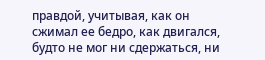правдой, учитывая, как он сжимал ее бедро, как двигался, будто не мог ни сдержаться, ни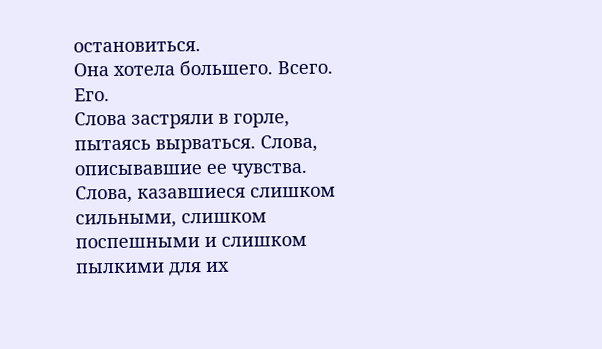остановиться.
Она хотела большего. Всего. Его.
Слова застряли в горле, пытаясь вырваться. Слова, описывавшие ее чувства. Слова, казавшиеся слишком сильными, слишком поспешными и слишком пылкими для их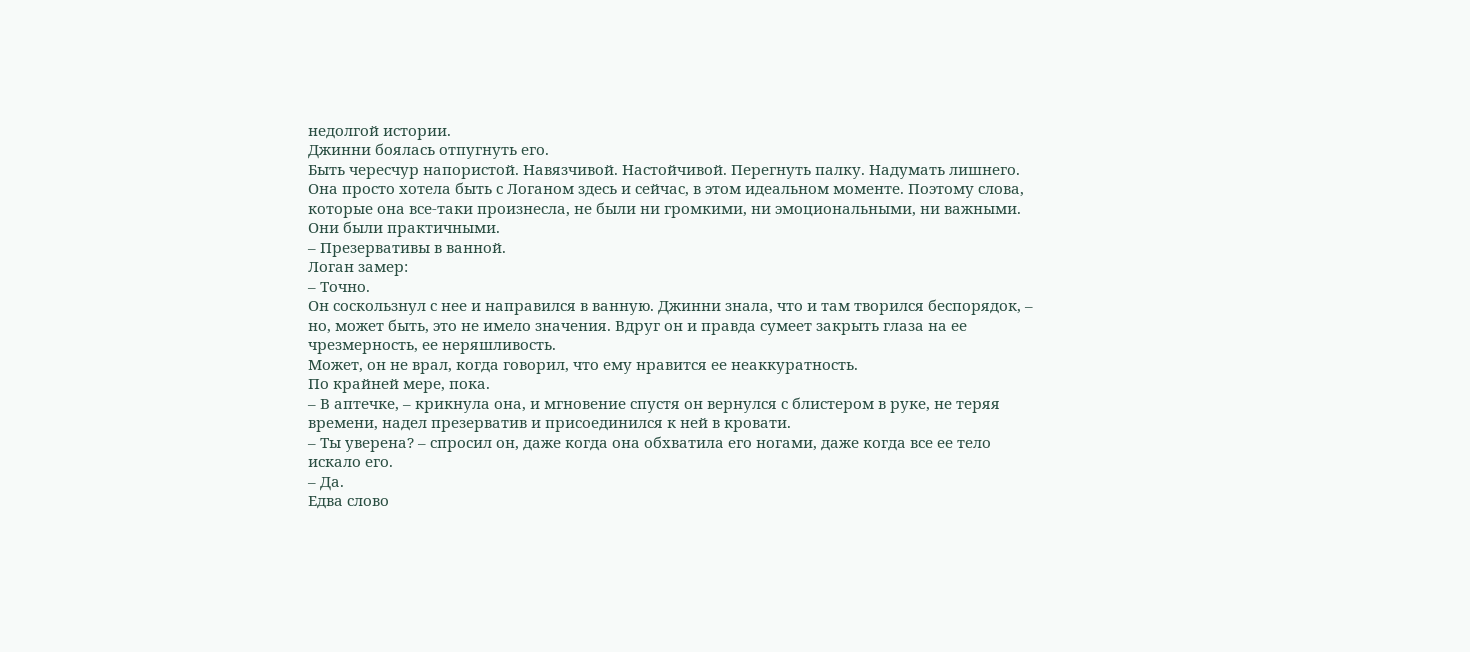недолгой истории.
Джинни боялась отпугнуть его.
Быть чересчур напористой. Навязчивой. Настойчивой. Перегнуть палку. Надумать лишнего.
Она просто хотела быть с Логаном здесь и сейчас, в этом идеальном моменте. Поэтому слова, которые она все-таки произнесла, не были ни громкими, ни эмоциональными, ни важными.
Они были практичными.
– Презервативы в ванной.
Логан замер:
– Точно.
Он соскользнул с нее и направился в ванную. Джинни знала, что и там творился беспорядок, – но, может быть, это не имело значения. Вдруг он и правда сумеет закрыть глаза на ее чрезмерность, ее неряшливость.
Может, он не врал, когда говорил, что ему нравится ее неаккуратность.
По крайней мере, пока.
– В аптечке, – крикнула она, и мгновение спустя он вернулся с блистером в руке, не теряя времени, надел презерватив и присоединился к ней в кровати.
– Ты уверена? – спросил он, даже когда она обхватила его ногами, даже когда все ее тело искало его.
– Да.
Едва слово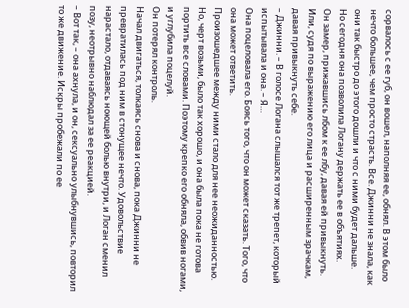сорвалось с ее губ, он вошел, наполняя ее, обнял. В этом было нечто большее, чем просто страсть. Все. Джинни не знала, как они так быстро до этого дошли и что с ними будет дальше.
Но сегодня она позволила Логану держать ее в объятиях.
Он замер, прижавшись лбом к ее лбу, давая ей привыкнуть. Или, судя по выражению его лица и расширенным зрачкам, давая привыкнуть себе.
– Джинни. – В голосе Логана слышался тот же трепет, который испытывала и она. – Я…
Она поцеловала его. Боясь того, что он может сказать. Того, что она может ответить.
Произошедшее между ними стало для нее неожиданностью. Но, черт возьми, было так хорошо, и она была пока не готова портить все словами. Поэтому крепко его обняла, обвив ногами, и углубила поцелуй.
Он потерял контроль.
Начал двигаться, толкаясь снова и снова, пока Джинни не превратилась под ним в стонущее нечто. Удовольствие нарастало, отдаваясь ноющей болью внутри, и Логан сменил позу, неотрывно наблюдал за ее реакцией.
– Вот так, – она ахнула, и он, сексуально улыбнувшись, повторил то же движение. Искры пробежали по ее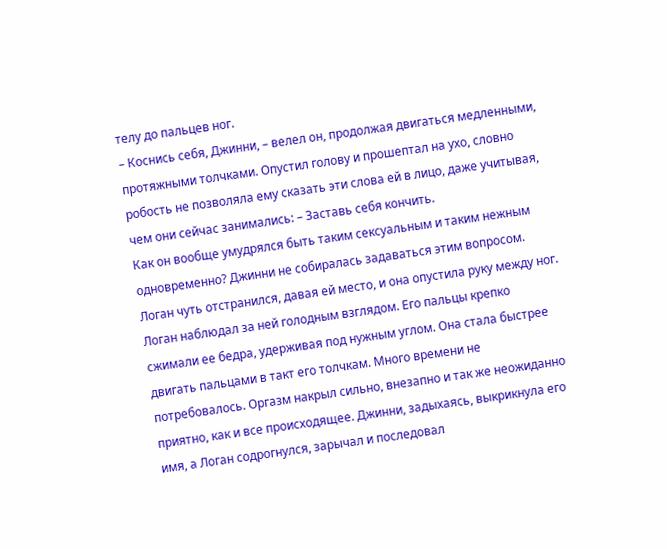телу до пальцев ног.
– Коснись себя, Джинни, – велел он, продолжая двигаться медленными, протяжными толчками. Опустил голову и прошептал на ухо, словно робость не позволяла ему сказать эти слова ей в лицо, даже учитывая, чем они сейчас занимались: – Заставь себя кончить.
Как он вообще умудрялся быть таким сексуальным и таким нежным одновременно? Джинни не собиралась задаваться этим вопросом. Логан чуть отстранился, давая ей место, и она опустила руку между ног.
Логан наблюдал за ней голодным взглядом. Его пальцы крепко сжимали ее бедра, удерживая под нужным углом. Она стала быстрее двигать пальцами в такт его толчкам. Много времени не потребовалось. Оргазм накрыл сильно, внезапно и так же неожиданно приятно, как и все происходящее. Джинни, задыхаясь, выкрикнула его имя, а Логан содрогнулся, зарычал и последовал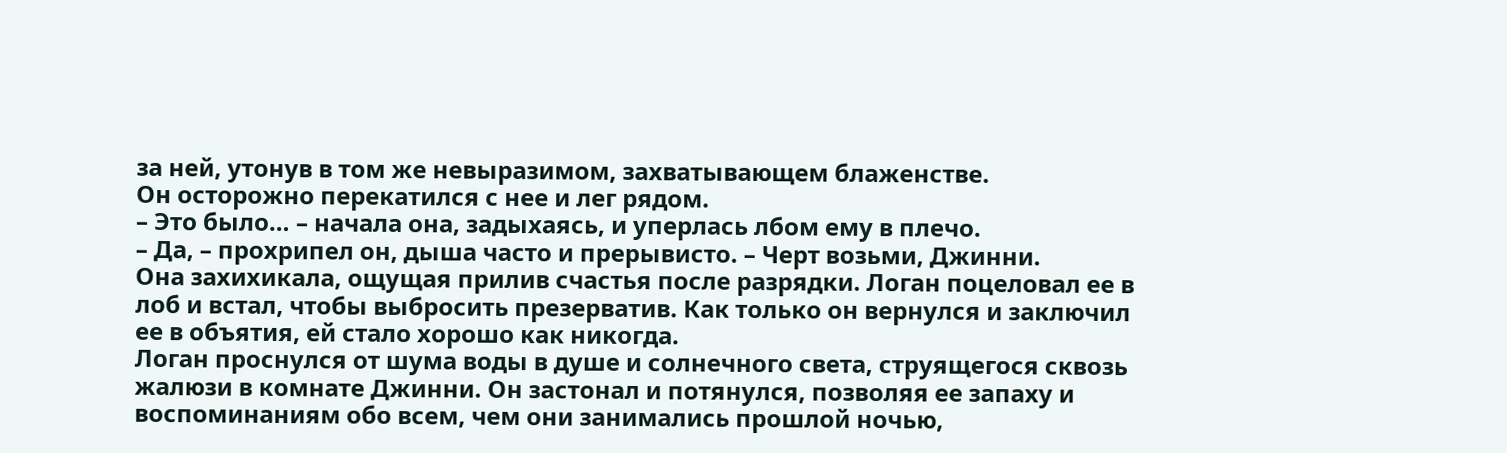за ней, утонув в том же невыразимом, захватывающем блаженстве.
Он осторожно перекатился с нее и лег рядом.
– Это было… – начала она, задыхаясь, и уперлась лбом ему в плечо.
– Да, – прохрипел он, дыша часто и прерывисто. – Черт возьми, Джинни.
Она захихикала, ощущая прилив счастья после разрядки. Логан поцеловал ее в лоб и встал, чтобы выбросить презерватив. Как только он вернулся и заключил ее в объятия, ей стало хорошо как никогда.
Логан проснулся от шума воды в душе и солнечного света, струящегося сквозь жалюзи в комнате Джинни. Он застонал и потянулся, позволяя ее запаху и воспоминаниям обо всем, чем они занимались прошлой ночью,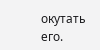окутать его.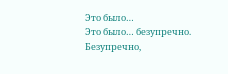Это было…
Это было… безупречно. Безупречно,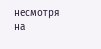несмотря на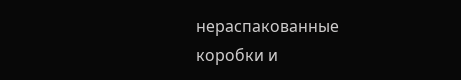нераспакованные коробки и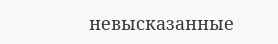невысказанные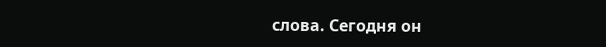слова. Сегодня он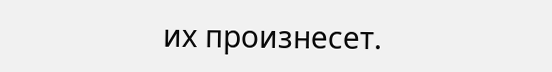их произнесет.